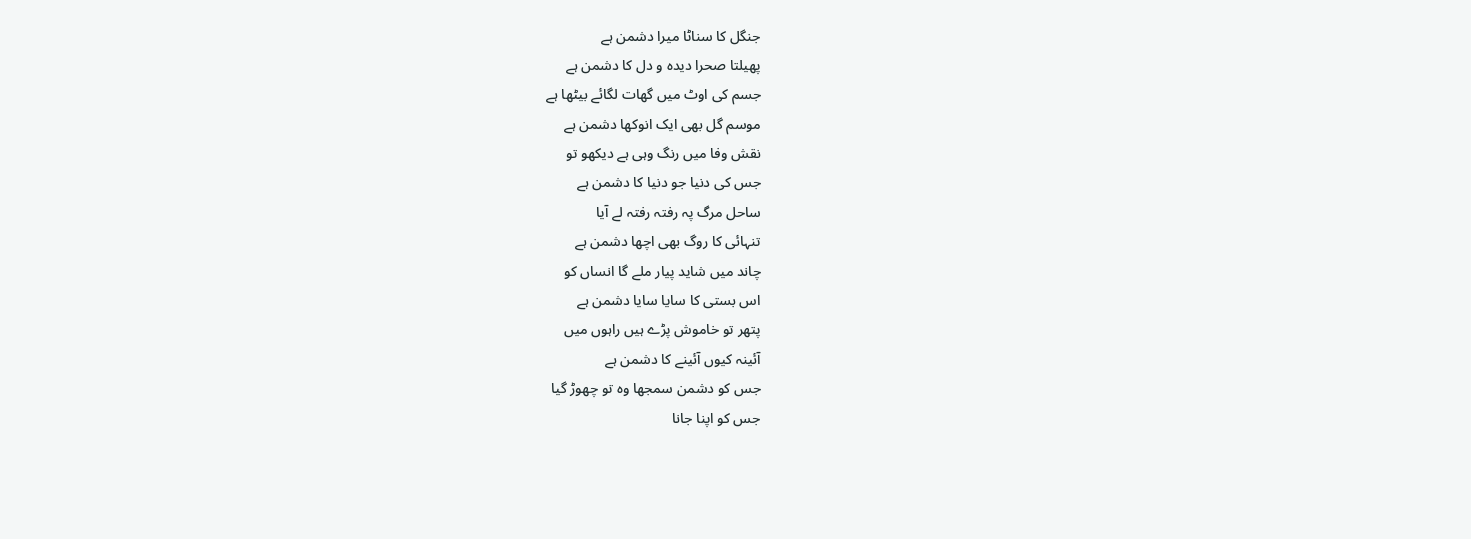جنگل کا سناٹا میرا دشمن ہے
پھیلتا صحرا دیدہ و دل کا دشمن ہے
جسم کی اوٹ میں گھات لگائے بیٹھا ہے
موسم گل بھی ایک انوکھا دشمن ہے
نقش وفا میں رنگ وہی ہے دیکھو تو
جس کی دنیا جو دنیا کا دشمن ہے
ساحل مرگ پہ رفتہ رفتہ لے آیا
تنہائی کا روگ بھی اچھا دشمن ہے
چاند میں شاید پیار ملے گا انساں کو
اس بستی کا سایا سایا دشمن ہے
پتھر تو خاموش پڑے ہیں راہوں میں
آئینہ کیوں آئینے کا دشمن ہے
جس کو دشمن سمجھا وہ تو چھوڑ گیا
جس کو اپنا جانا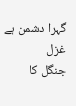گہرا دشمن ہے
غزل
جنگل کا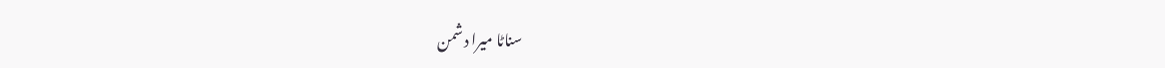سناٹا میرا دشمن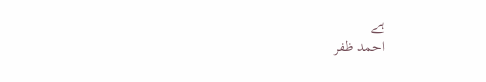ہے
احمد ظفر